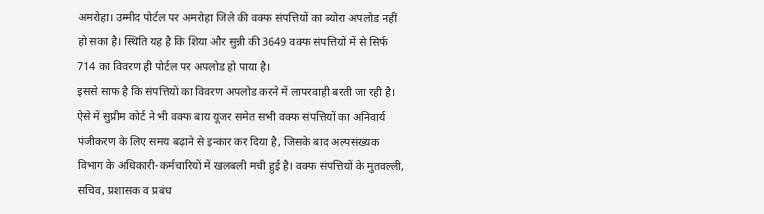अमरोहा। उम्मीद पोर्टल पर अमरोहा जिले की वक्फ संपत्तियों का ब्योरा अपलोड नहीं हो सका है। स्थिति यह है कि शिया और सुन्नी की 3649 वक्फ संपत्तियों में से सिर्फ 714 का विवरण ही पोर्टल पर अपलोड हो पाया है।
इससे साफ है कि संपत्तियों का विवरण अपलोड करने में लापरवाही बरती जा रही है। ऐसे में सुप्रीम कोर्ट ने भी वक्फ बाय यूजर समेत सभी वक्फ संपत्तियों का अनिवार्य पंजीकरण के लिए समय बढ़ाने से इन्कार कर दिया है, जिसके बाद अल्पसंख्यक विभाग के अधिकारी-कर्मचारियों में खलबली मची हुई है। वक्फ संपत्तियों के मुतवल्ली, सचिव, प्रशासक व प्रबंध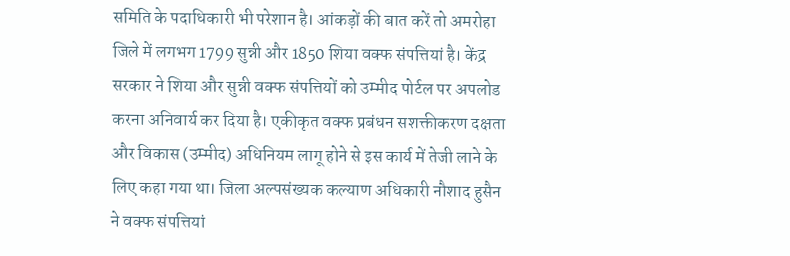समिति के पदाधिकारी भी परेशान है। आंकड़ों की बात करें तो अमरोहा जिले में लगभग 1799 सुन्नी और 1850 शिया वक्फ संपत्तियां है। केंद्र सरकार ने शिया और सुन्नी वक्फ संपत्तियों को उम्मीद पोर्टल पर अपलोड करना अनिवार्य कर दिया है। एकीकृत वक्फ प्रबंधन सशक्तीकरण दक्षता और विकास (उम्मीद) अधिनियम लागू होने से इस कार्य में तेजी लाने के लिए कहा गया था। जिला अल्पसंख्यक कल्याण अधिकारी नौशाद हुसैन ने वक्फ संपत्तियां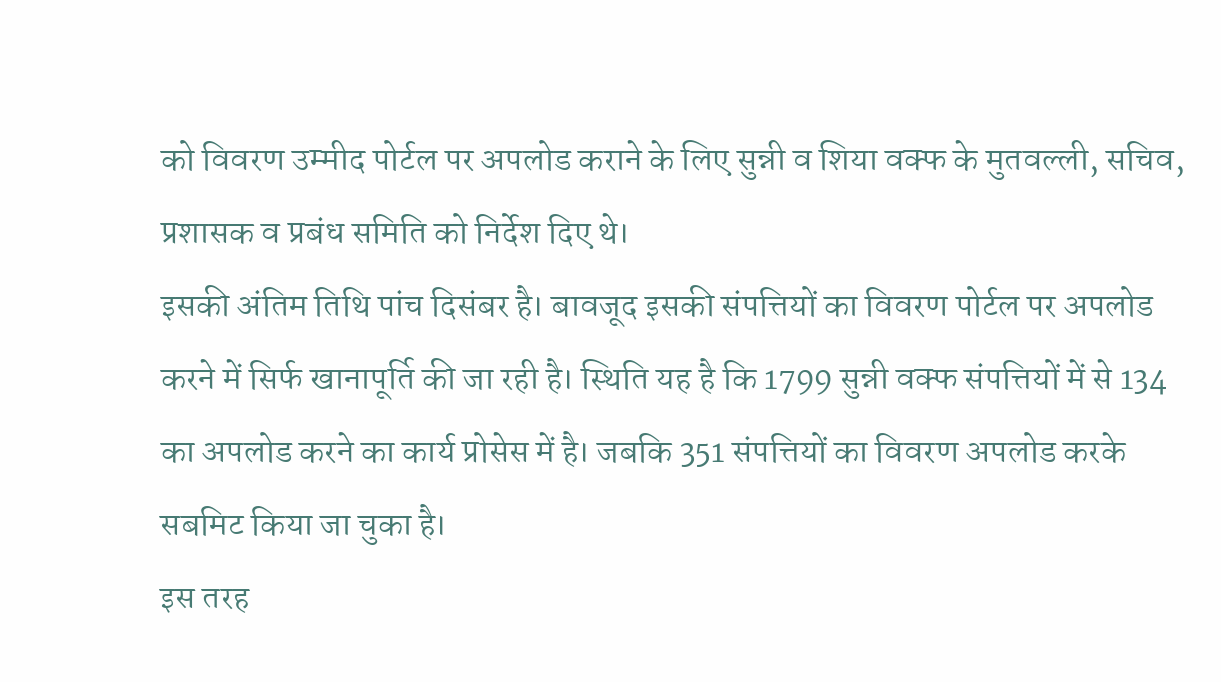को विवरण उम्मीद पोर्टल पर अपलोड कराने के लिए सुन्नी व शिया वक्फ के मुतवल्ली, सचिव, प्रशासक व प्रबंध समिति को निर्देश दिए थे।
इसकी अंतिम तिथि पांच दिसंबर है। बावजूद इसकी संपत्तियों का विवरण पोर्टल पर अपलोड करने में सिर्फ खानापूर्ति की जा रही है। स्थिति यह है कि 1799 सुन्नी वक्फ संपत्तियों में से 134 का अपलोड करने का कार्य प्रोसेस में है। जबकि 351 संपत्तियों का विवरण अपलोड करके सबमिट किया जा चुका है।
इस तरह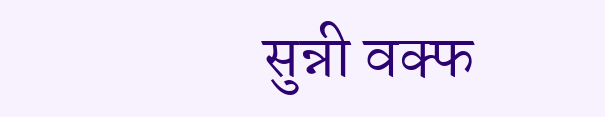सुन्नी वक्फ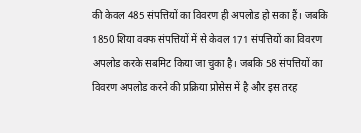की केवल 485 संपत्तियों का विवरण ही अपलोड हो सका हैं। जबकि 1850 शिया वक्फ संपत्तियों में से केवल 171 संपत्तियों का विवरण अपलोड करके सबमिट किया जा चुका है। जबकि 58 संपत्तियों का विवरण अपलोड करने की प्रक्रिया प्रोसेस में है और इस तरह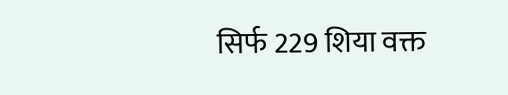सिर्फ 229 शिया वक्त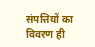संपत्तियों का विवरण ही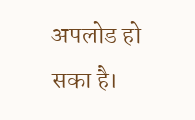अपलोड हो सका है।